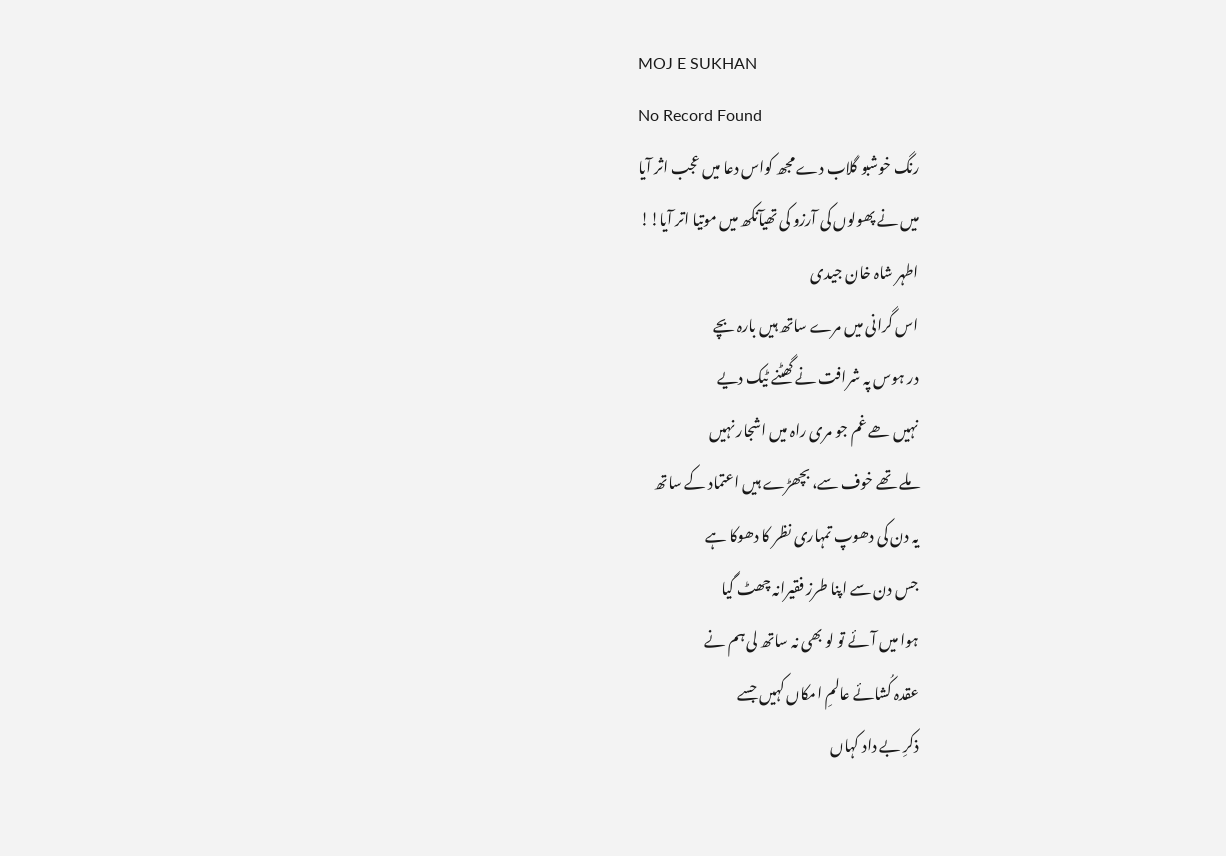MOJ E SUKHAN
No Record Found
رنگ خوشبو گلاب دے مجھ کواس دعا میں عجب اثر آیا
میں نے پھولوں کی آرزو کی تھیآنکھ میں موتیا اتر آیا!!
اطہر شاہ خان جیدی
اس گرانی میں مرے ساتھ ہیں بارہ بچے
در ہوس پہ شرافت نے گھٹنے ٹیک دیے
نہیں ھے غم جو مری راہ میں اشجار نہیں
ملے تھے خوف سے، بچھڑے ہیں اعتماد کے ساتھ
یہ دن کی دھوپ تمہاری نظر کا دھوکا ہے
جس دن سے اپنا طرز فقیرانہ چھٹ گيا
ہوا میں آئے تو لو بھی نہ ساتھ لی ہم نے
عقدہ کُشائے عالمِ امکاں کہیں جسے
ذکرِ بے داد کہاں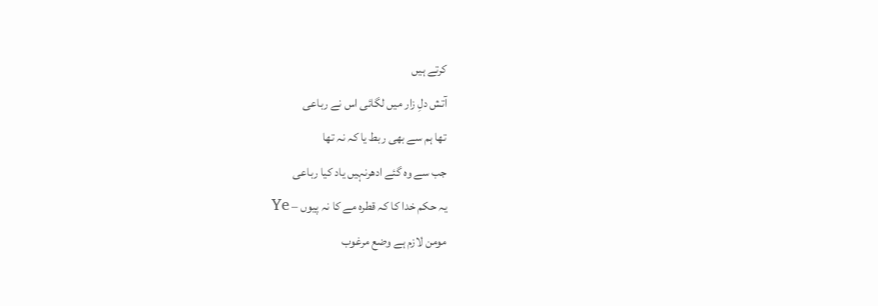کرتے ہیں
آتش دلِ زار میں لگائی اس نے رباعی
تھا ہم سے بھی ربط یا کہ نہ تھا
جب سے وہ گئے ادھرنہیں یاد کیا رباعی
یہ حکم خدا کا کہ قطرہ مے کا نہ پیوں – Ye
مومن لازم ہے وضع مرغوب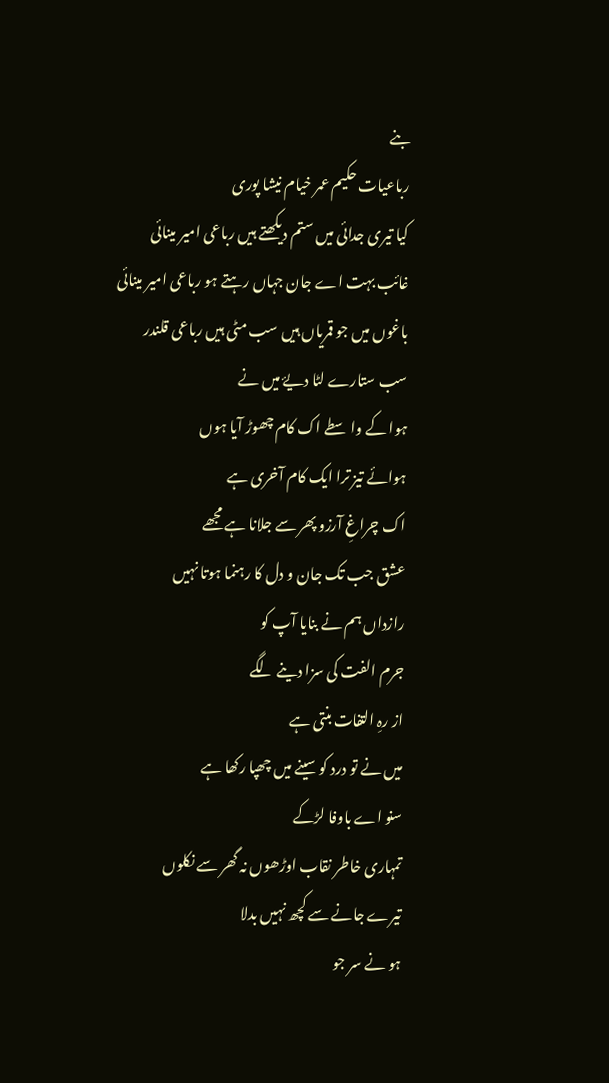بنے
رباعیات حکیم عمر خیام نیشا پوری
کیا تیری جدائی میں ستم دیکھتے ہیں رباعی امیر مینائی
غائب بہت اے جان جہاں رہتے ہو رباعی امیر مینائی
باغوں میں جو قمریاں ہیں سب مٹی ہیں رباعی قلندر
سب ستارے لٹا دیۓ میں نے
ہوا کے واسطے اک کام چھوڑ آیا ہوں
ہوائے تیز ترا ایک کام آخری ہے
اک چراغِ آرزو پھر سے جلانا ہے مجھے
عشق جب تک جان و دل کا رہنما ہوتا نہیں
رازداں ہم نے بنایا آپ کو
جرم الفت کی سزا دینے لگے
از رہِ التفات بنتی ہے
میں نے تو درد کو سینے میں چھپا رکھا ہے
سنو اے باوفا لڑکے
تمہاری خاطر نقاب اوڑھوں نہ گھر سے نکلوں
تیرے جانے سے کچھ نہیں بدلا
ہو نے سر جو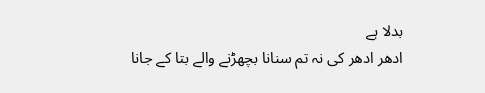بدلا ہے
ادھر ادھر کی نہ تم سنانا بچھڑنے والے بتا کے جانا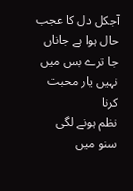آجکل دل کا عجب حال ہوا ہے جاناں
جا ترے بس میں نہیں یار محبت کرنا
نظم ہونے لگی
سنو میں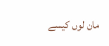مان لوں کیسے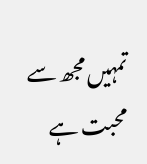تمہیں مجھ سے محبت ہے